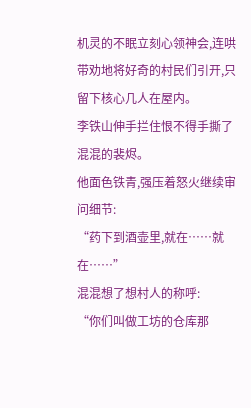机灵的不眠立刻心领神会,连哄带劝地将好奇的村民们引开,只留下核心几人在屋内。
李铁山伸手拦住恨不得手撕了混混的裴烬。
他面色铁青,强压着怒火继续审问细节:
“药下到酒壶里,就在……就在……”
混混想了想村人的称呼:
“你们叫做工坊的仓库那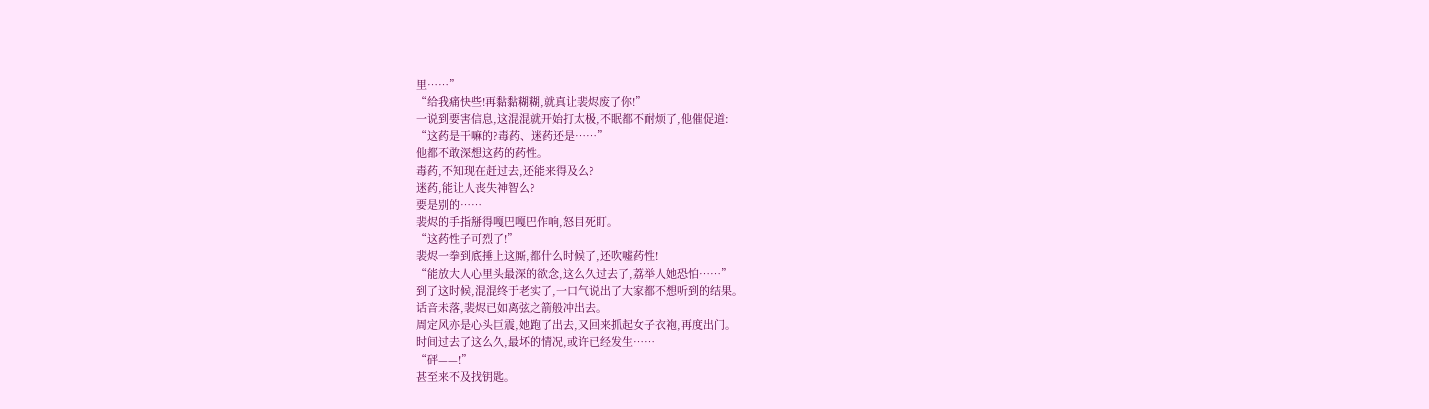里……”
“给我痛快些!再黏黏糊糊,就真让裴烬废了你!”
一说到要害信息,这混混就开始打太极,不眠都不耐烦了,他催促道:
“这药是干嘛的?毒药、迷药还是……”
他都不敢深想这药的药性。
毒药,不知现在赶过去,还能来得及么?
迷药,能让人丧失神智么?
要是别的……
裴烬的手指掰得嘎巴嘎巴作响,怒目死盯。
“这药性子可烈了!”
裴烬一拳到底捶上这厮,都什么时候了,还吹嘘药性!
“能放大人心里头最深的欲念,这么久过去了,荔举人她恐怕……”
到了这时候,混混终于老实了,一口气说出了大家都不想听到的结果。
话音未落,裴烬已如离弦之箭般冲出去。
周定风亦是心头巨震,她跑了出去,又回来抓起女子衣袍,再度出门。
时间过去了这么久,最坏的情况,或许已经发生……
“砰——!”
甚至来不及找钥匙。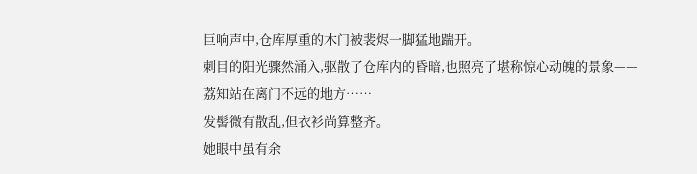巨响声中,仓库厚重的木门被裴烬一脚猛地踹开。
刺目的阳光骤然涌入,驱散了仓库内的昏暗,也照亮了堪称惊心动魄的景象——
荔知站在离门不远的地方……
发髻微有散乱,但衣衫尚算整齐。
她眼中虽有余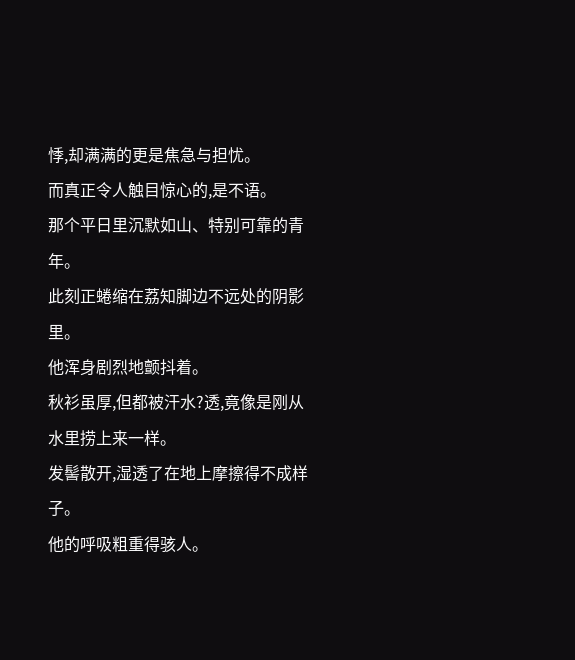悸,却满满的更是焦急与担忧。
而真正令人触目惊心的,是不语。
那个平日里沉默如山、特别可靠的青年。
此刻正蜷缩在荔知脚边不远处的阴影里。
他浑身剧烈地颤抖着。
秋衫虽厚,但都被汗水?透,竟像是刚从水里捞上来一样。
发髻散开,湿透了在地上摩擦得不成样子。
他的呼吸粗重得骇人。